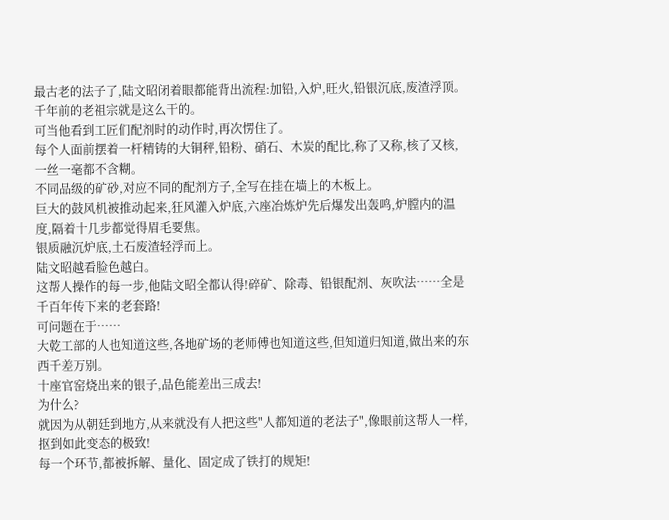最古老的法子了,陆文昭闭着眼都能背出流程:加铅,入炉,旺火,铅银沉底,废渣浮顶。
千年前的老祖宗就是这么干的。
可当他看到工匠们配剂时的动作时,再次愣住了。
每个人面前摆着一杆精铸的大铜秤,铅粉、硝石、木炭的配比,称了又称,核了又核,一丝一毫都不含糊。
不同品级的矿砂,对应不同的配剂方子,全写在挂在墙上的木板上。
巨大的鼓风机被推动起来,狂风灌入炉底,六座冶炼炉先后爆发出轰鸣,炉膛内的温度,隔着十几步都觉得眉毛要焦。
银质融沉炉底,土石废渣轻浮而上。
陆文昭越看脸色越白。
这帮人操作的每一步,他陆文昭全都认得!碎矿、除毒、铅银配剂、灰吹法……全是千百年传下来的老套路!
可问题在于……
大乾工部的人也知道这些,各地矿场的老师傅也知道这些,但知道归知道,做出来的东西千差万别。
十座官窑烧出来的银子,品色能差出三成去!
为什么?
就因为从朝廷到地方,从来就没有人把这些"人都知道的老法子",像眼前这帮人一样,抠到如此变态的极致!
每一个环节,都被拆解、量化、固定成了铁打的规矩!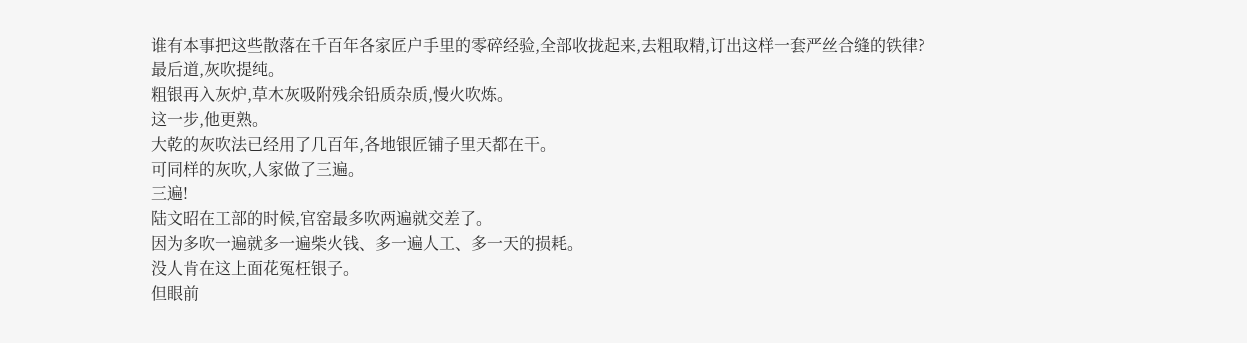谁有本事把这些散落在千百年各家匠户手里的零碎经验,全部收拢起来,去粗取精,订出这样一套严丝合缝的铁律?
最后道,灰吹提纯。
粗银再入灰炉,草木灰吸附残余铅质杂质,慢火吹炼。
这一步,他更熟。
大乾的灰吹法已经用了几百年,各地银匠铺子里天都在干。
可同样的灰吹,人家做了三遍。
三遍!
陆文昭在工部的时候,官窑最多吹两遍就交差了。
因为多吹一遍就多一遍柴火钱、多一遍人工、多一天的损耗。
没人肯在这上面花冤枉银子。
但眼前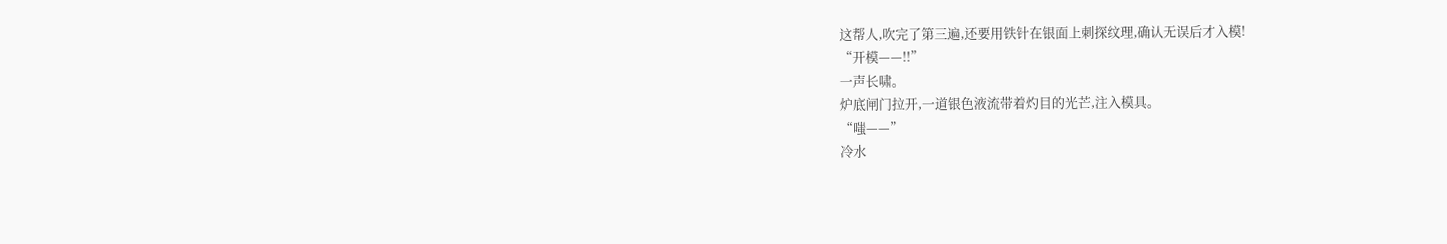这帮人,吹完了第三遍,还要用铁针在银面上刺探纹理,确认无误后才入模!
“开模——!!”
一声长啸。
炉底闸门拉开,一道银色液流带着灼目的光芒,注入模具。
“嗤——”
冷水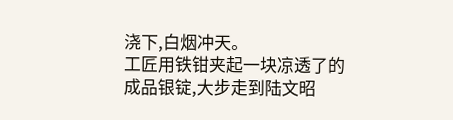浇下,白烟冲天。
工匠用铁钳夹起一块凉透了的成品银锭,大步走到陆文昭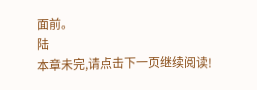面前。
陆
本章未完,请点击下一页继续阅读!